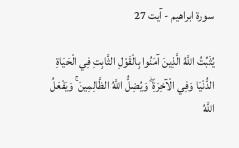سورة ابراھیم - آیت 27

يُثَبِّتُ اللَّهُ الَّذِينَ آمَنُوا بِالْقَوْلِ الثَّابِتِ فِي الْحَيَاةِ الدُّنْيَا وَفِي الْآخِرَةِ ۖ وَيُضِلُّ اللَّهُ الظَّالِمِينَ ۚ وَيَفْعَلُ اللَّهُ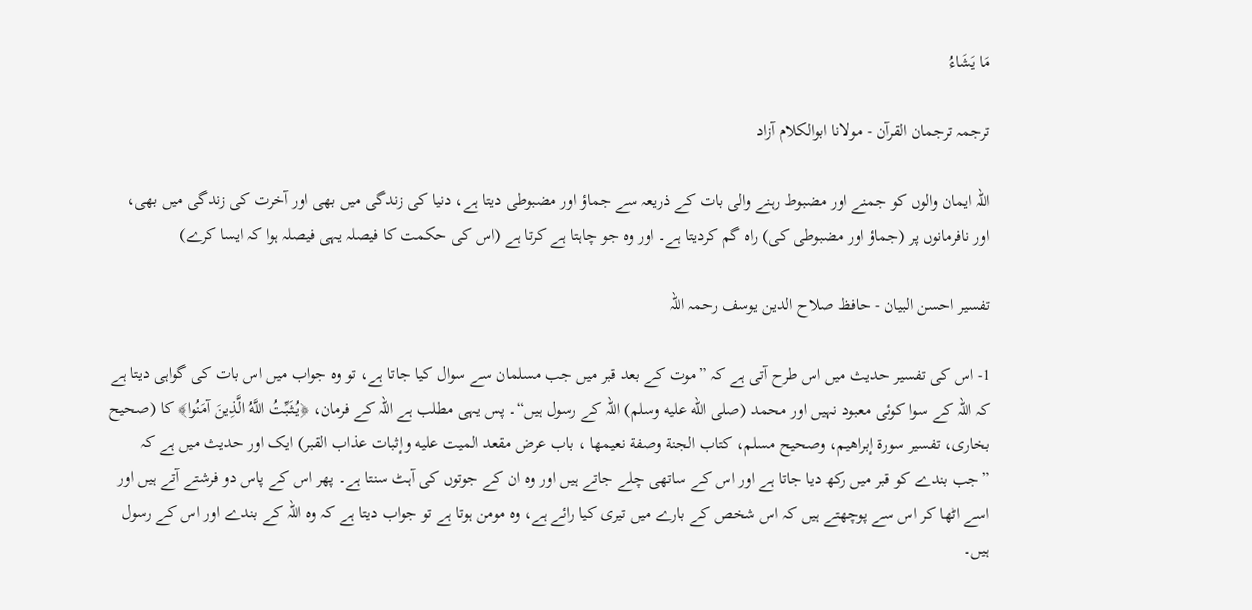مَا يَشَاءُ

ترجمہ ترجمان القرآن - مولانا ابوالکلام آزاد

اللہ ایمان والوں کو جمنے اور مضبوط رہنے والی بات کے ذریعہ سے جماؤ اور مضبوطی دیتا ہے، دنیا کی زندگی میں بھی اور آخرت کی زندگی میں بھی، اور نافرمانوں پر (جماؤ اور مضبوطی کی) راہ گم کردیتا ہے۔ اور وہ جو چاہتا ہے کرتا ہے (اس کی حکمت کا فیصلہ یہی فیصلہ ہوا کہ ایسا کرے)

تفسیر احسن البیان - حافظ صلاح الدین یوسف رحمہ اللہ

1- اس کی تفسیر حدیث میں اس طرح آتی ہے کہ ”موت کے بعد قبر میں جب مسلمان سے سوال کیا جاتا ہے، تو وہ جواب میں اس بات کی گواہی دیتا ہے کہ اللہ کے سوا کوئی معبود نہیں اور محمد (صلى الله عليه وسلم) اللہ کے رسول ہیں“۔ پس یہی مطلب ہے اللہ کے فرمان، ﴿يُثَبِّتُ اللَّهُ الَّذِينَ آمَنُوا﴾ کا (صحيح بخاری، تفسير سورة إبراهيم، وصحيح مسلم، كتاب الجنة وصفة نعيمها ، باب عرض مقعد الميت عليه وإثبات عذاب القبر) ایک اور حدیث میں ہے کہ ”جب بندے کو قبر میں رکھ دیا جاتا ہے اور اس کے ساتھی چلے جاتے ہیں اور وہ ان کے جوتوں کی آہٹ سنتا ہے۔ پھر اس کے پاس دو فرشتے آتے ہیں اور اسے اٹھا کر اس سے پوچھتے ہیں کہ اس شخص کے بارے میں تیری کیا رائے ہے، وہ مومن ہوتا ہے تو جواب دیتا ہے کہ وہ اللہ کے بندے اور اس کے رسول ہیں۔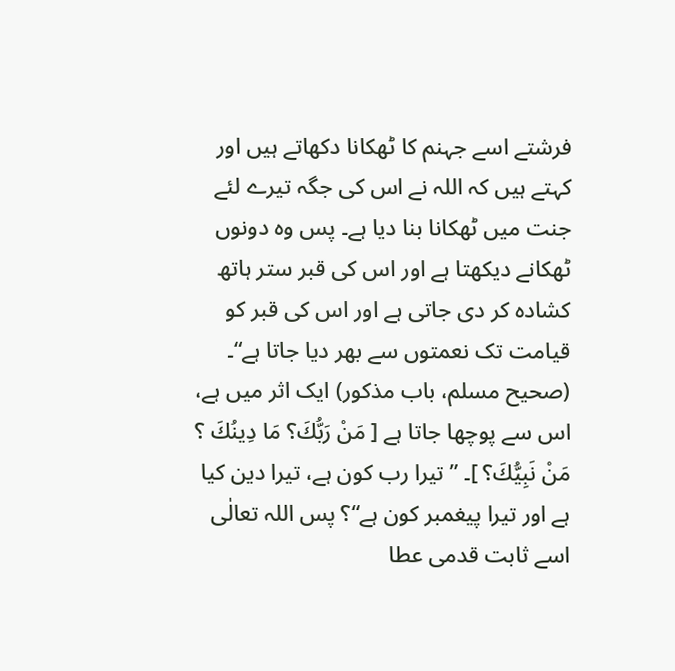فرشتے اسے جہنم کا ٹھکانا دکھاتے ہیں اور کہتے ہیں کہ اللہ نے اس کی جگہ تیرے لئے جنت میں ٹھکانا بنا دیا ہے۔ پس وہ دونوں ٹھکانے دیکھتا ہے اور اس کی قبر ستر ہاتھ کشادہ کر دی جاتی ہے اور اس کی قبر کو قیامت تک نعمتوں سے بھر دیا جاتا ہے“۔ (صحیح مسلم، باب مذکور) ایک اثر میں ہے، اس سے پوچھا جاتا ہے [ مَنْ رَبُّكَ؟ مَا دِينُكَ ؟ مَنْ نَبِيُّكَ؟ ]۔ ”تیرا رب کون ہے، تیرا دین کیا ہے اور تیرا پیغمبر کون ہے“؟ پس اللہ تعالٰی اسے ثابت قدمی عطا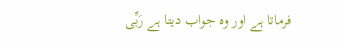فرماتا ہے اور وہ جواب دیتا ہے رَبِّی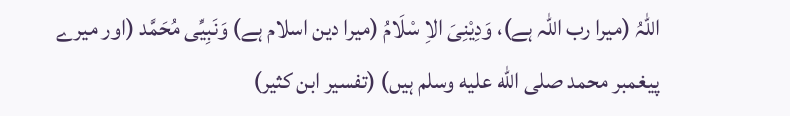اللّٰہُ (میرا رب اللہ ہے)، وَدِیْنِیَ الاِ سْلَامُ (میرا دین اسلام ہے) وَنَبِیِّی مُحَمَّد (اور میرے پیغمبر محمد صلى الله عليه وسلم ہیں) (تفسیر ابن کثیر)